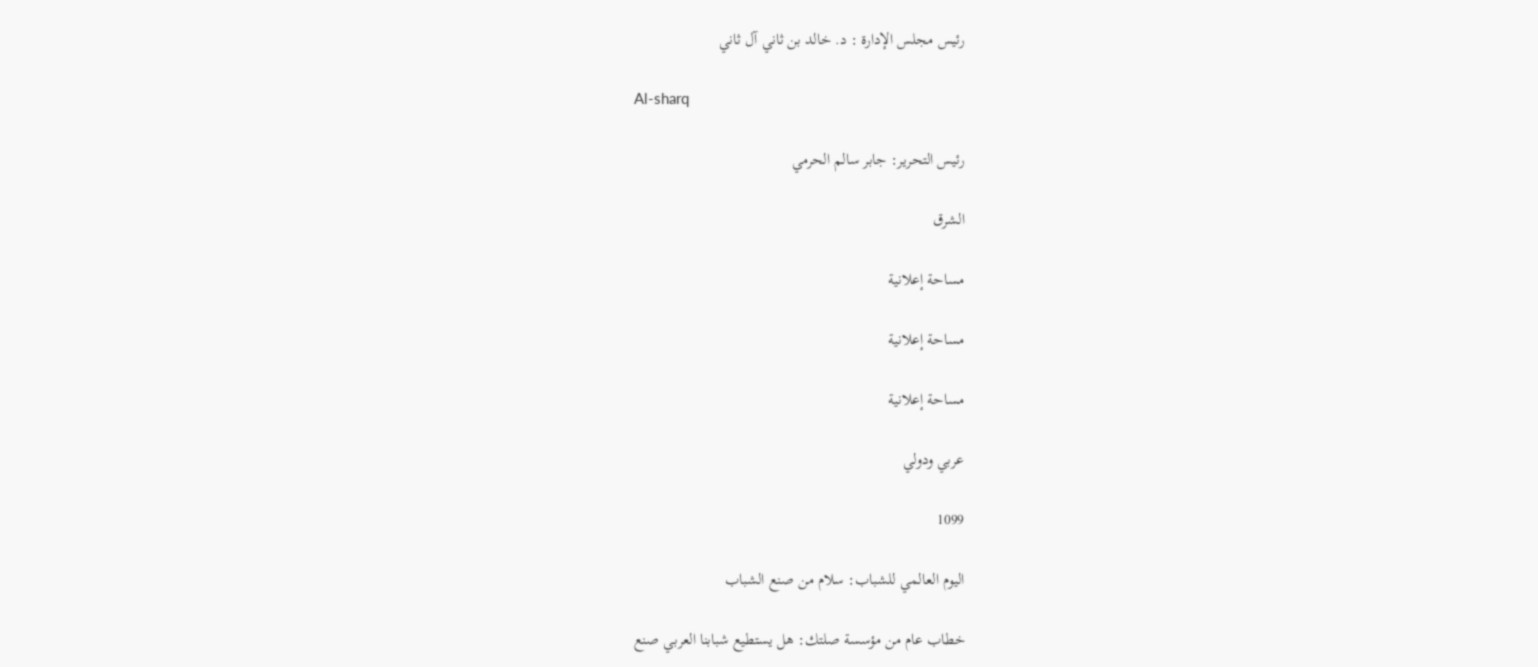رئيس مجلس الإدارة : د. خالد بن ثاني آل ثاني

Al-sharq

رئيس التحرير: جابر سالم الحرمي

الشرق

مساحة إعلانية

مساحة إعلانية

مساحة إعلانية

عربي ودولي

1099

اليوم العالمي للشباب: سلام من صنع الشباب

خطاب عام من مؤسسة صلتك: هل يستطيع شبابنا العربي صنع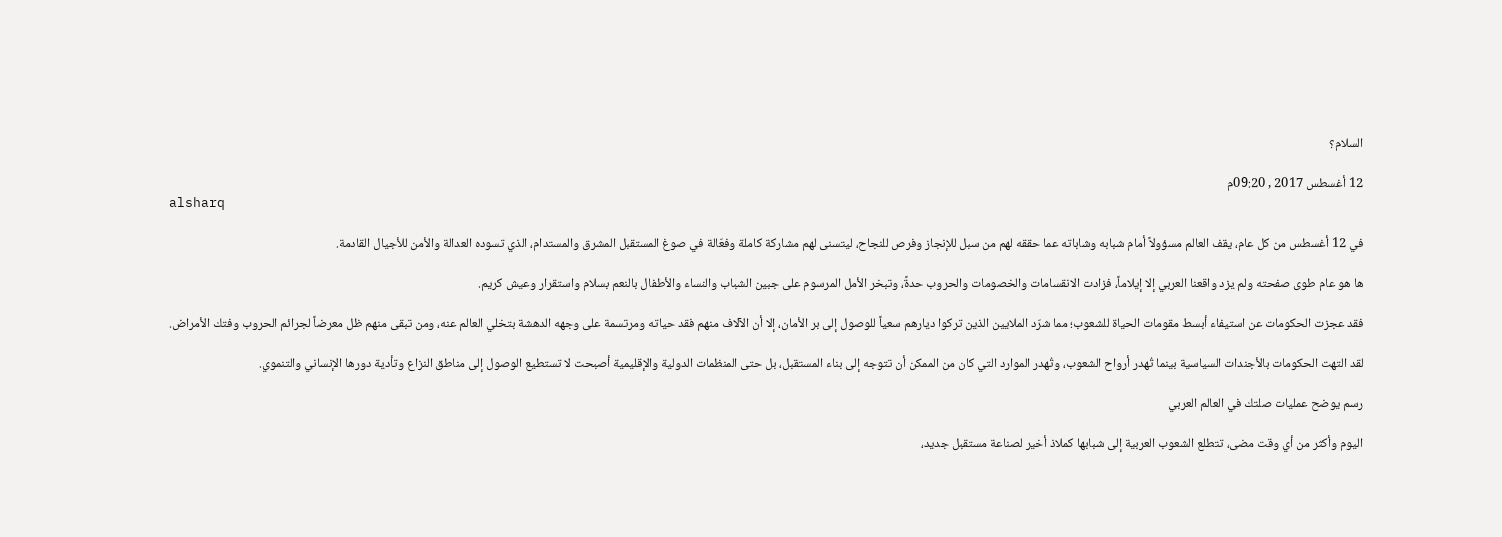السلام؟

12 أغسطس 2017 , 09:20م
alsharq

في 12 أغسطس من كل عام، يقف العالم مسؤولاً أمام شبابه وشاباته عما حققه لهم من سبل للإنجاز وفرص للنجاح، ليتسنى لهم مشاركة كاملة وفعّالة في صوغ المستقبل المشرق والمستدام، الذي تسوده العدالة والأمن للأجيال القادمة.

ها هو عام طوى صفحته ولم يزد واقعنا العربي إلا إيلاماً، فزادت الانقسامات والخصومات والحروب حدةً، وتبخر الأمل المرسوم على جبين الشباب والنساء والأطفال بالنعم بسلام واستقرار وعيش كريم.

فقد عجزت الحكومات عن استيفاء أبسط مقومات الحياة للشعوب؛ مما شرّد الملايين الذين تركوا ديارهم سعياً للوصول إلى بر الأمان، إلا أن الآلاف منهم فقد حياته ومرتسمة على وجهه الدهشة بتخلي العالم عنه، ومن تبقى منهم ظل معرضاً لجرائم الحروب وفتك الأمراض.

لقد التهت الحكومات بالأجندات السياسية بينما تُهدر أرواح الشعوب، وتُهدر الموارد التي كان من الممكن أن تتوجه إلى بناء المستقبل، بل حتى المنظمات الدولية والإقليمية أصبحت لا تستطيع الوصول إلى مناطق النزاع وتأدية دورها الإنساني والتنموي.

رسم يوضح عمليات صلتك في العالم العربي

اليوم وأكثر من أي وقت مضى، تتطلع الشعوب العربية إلى شبابها كملاذ أخير لصناعة مستقبل جديد،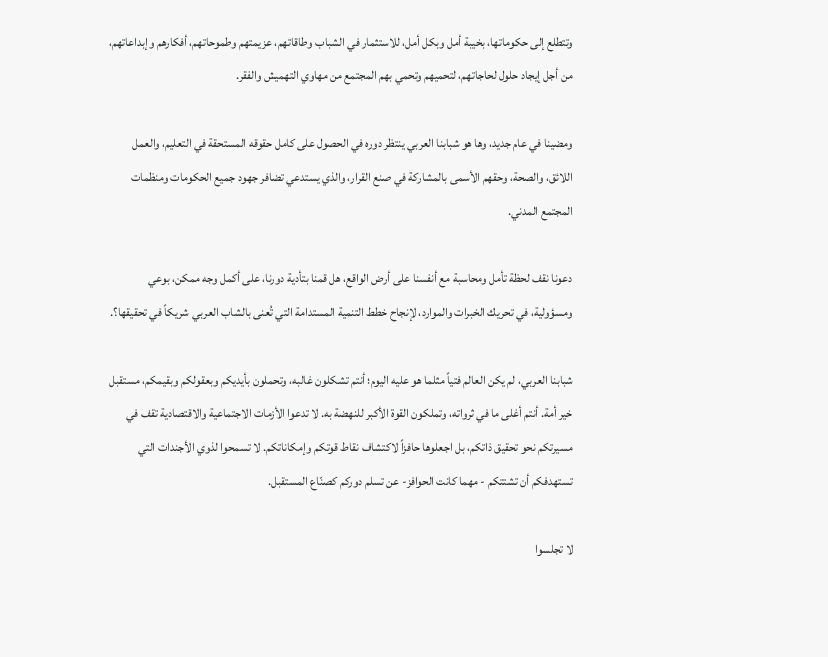وتتطلع إلى حكوماتها، بخيبة أمل وبكل أمل، للاستثمار في الشباب وطاقاتهم، عزيمتهم وطموحاتهم، أفكارهم وإبداعاتهم، من أجل إيجاد حلول لحاجاتهم، لتحميهم وتحمي بهم المجتمع من مهاوي التهميش والفقر.

ومضينا في عام جديد، وها هو شبابنا العربي ينتظر دوره في الحصول على كامل حقوقه المستحقة في التعليم، والعمل اللائق، والصحة، وحقهم الأسمى بالمشاركة في صنع القرار، والذي يستدعي تضافر جهود جميع الحكومات ومنظمات المجتمع المدني.

دعونا نقف لحظة تأمل ومحاسبة مع أنفسنا على أرض الواقع، هل قمنا بتأدية دورنا، على أكمل وجه ممكن، بوعي ومسؤولية، في تحريك الخبرات والموارد، لإنجاح خطط التنمية المستدامة التي تُعنى بالشاب العربي شريكاً في تحقيقها؟.

شبابنا العربي، لم يكن العالم فتياً مثلما هو عليه اليوم؛ أنتم تشكلون غالبه، وتحملون بأيديكم وبعقولكم وبقيمكم، مستقبل خير أمة. أنتم أغلى ما في ثرواته، وتملكون القوة الأكبر للنهضة به. لا تدعوا الأزمات الاجتماعية والاقتصادية تقف في مسيرتكم نحو تحقيق ذاتكم، بل اجعلوها حافزاً لاكتشاف نقاط قوتكم وإمكاناتكم. لا تسمحوا لذوي الأجندات التي تستهدفكم أن تشتتكم - مهما كانت الحوافز- عن تسلم دوركم كصنّاع المستقبل.

لا تجلسوا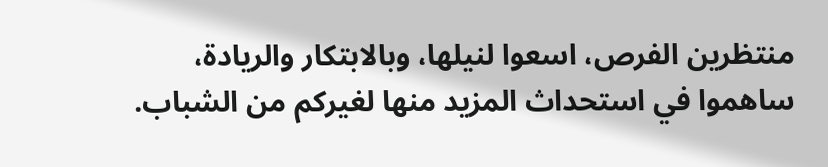منتظرين الفرص، اسعوا لنيلها، وبالابتكار والريادة، ساهموا في استحداث المزيد منها لغيركم من الشباب.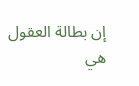إن بطالة العقول هي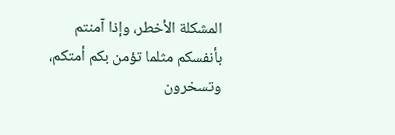المشكلة الأخطر، وإذا آمنتم بأنفسكم مثلما تؤمن بكم أمتكم، وتسخرون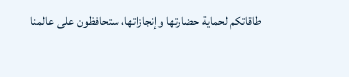طاقاتكم لحماية حضارتها وإنجازاتها، ستحافظون على عالمنا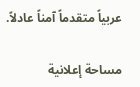عربياً متقدماً آمناً عادلاً.

مساحة إعلانية